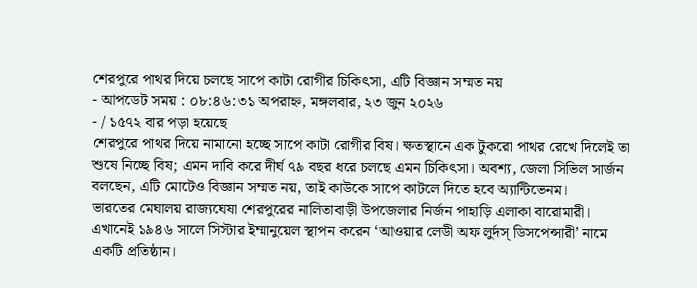শেরপুরে পাথর দিয়ে চলছে সাপে কাটা রোগীর চিকিৎসা, এটি বিজ্ঞান সম্মত নয়
- আপডেট সময় : ০৮:৪৬:৩১ অপরাহ্ন, মঙ্গলবার, ২৩ জুন ২০২৬
- / ১৫৭২ বার পড়া হয়েছে
শেরপুরে পাথর দিয়ে নামানো হচ্ছে সাপে কাটা রোগীর বিষ। ক্ষতস্থানে এক টুকরো পাথর রেখে দিলেই তা শুষে নিচ্ছে বিষ; এমন দাবি করে দীর্ঘ ৭৯ বছর ধরে চলছে এমন চিকিৎসা। অবশ্য, জেলা সিভিল সার্জন বলছেন, এটি মোটেও বিজ্ঞান সম্মত নয়, তাই কাউকে সাপে কাটলে দিতে হবে অ্যান্টিভেনম।
ভারতের মেঘালয় রাজ্যঘেষা শেরপুরের নালিতাবাড়ী উপজেলার নির্জন পাহাড়ি এলাকা বারোমারী। এখানেই ১৯৪৬ সালে সিস্টার ইম্মানুয়েল স্থাপন করেন ‘আওয়ার লেডী অফ লুর্দস্ ডিসপেন্সারী’ নামে একটি প্রতিষ্ঠান।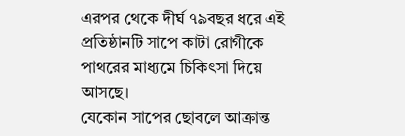এরপর থেকে দীর্ঘ ৭৯বছর ধরে এই প্রতিষ্ঠানটি সাপে কাটা রোগীকে পাথরের মাধ্যমে চিকিৎসা দিয়ে আসছে।
যেকোন সাপের ছোবলে আক্রান্ত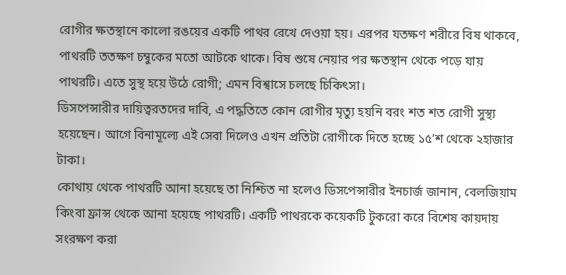রোগীর ক্ষতস্থানে কালো রঙয়ের একটি পাথর রেখে দেওয়া হয়। এরপর যতক্ষণ শরীরে বিষ থাকবে, পাথরটি ততক্ষণ চম্বুকের মতো আটকে থাকে। বিষ শুষে নেয়ার পর ক্ষতস্থান থেকে পড়ে যায় পাথরটি। এতে সুস্থ হয়ে উঠে রোগী; এমন বিশ্বাসে চলছে চিকিৎসা।
ডিসপেন্সারীর দায়িত্বরতদের দাবি, এ পদ্ধতিতে কোন রোগীর মৃত্যু হয়নি বরং শত শত রোগী সুস্থ্য হয়েছেন। আগে বিনামূল্যে এই সেবা দিলেও এখন প্রতিটা রোগীকে দিতে হচ্ছে ১৫’শ থেকে ২হাজার টাকা।
কোথায় থেকে পাথরটি আনা হয়েছে তা নিশ্চিত না হলেও ডিসপেন্সারীর ইনচার্জ জানান, বেলজিয়াম কিংবা ফ্রান্স থেকে আনা হয়েছে পাথরটি। একটি পাথরকে কয়েকটি টুকরো করে বিশেষ কায়দায় সংরক্ষণ করা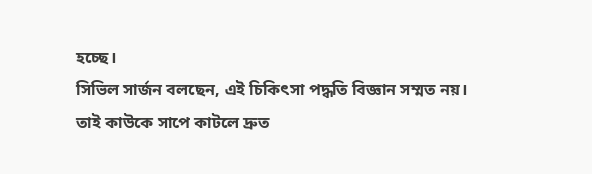হচ্ছে।
সিভিল সার্জন বলছেন, এই চিকিৎসা পদ্ধতি বিজ্ঞান সম্মত নয়। তাই কাউকে সাপে কাটলে দ্রুত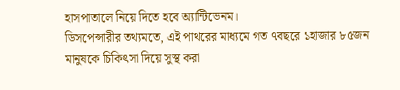হাসপাতালে নিয়ে দিতে হবে অ্যান্টিভেনম।
ডিসপেন্সারীর তথ্যমতে, এই পাথরের মাধ্যমে গত ৭বছরে ১হাজার ৮৫জন মানুষকে চিকিৎসা দিয়ে সুস্থ করা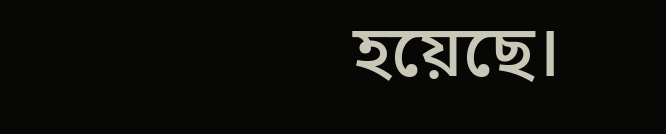হয়েছে।